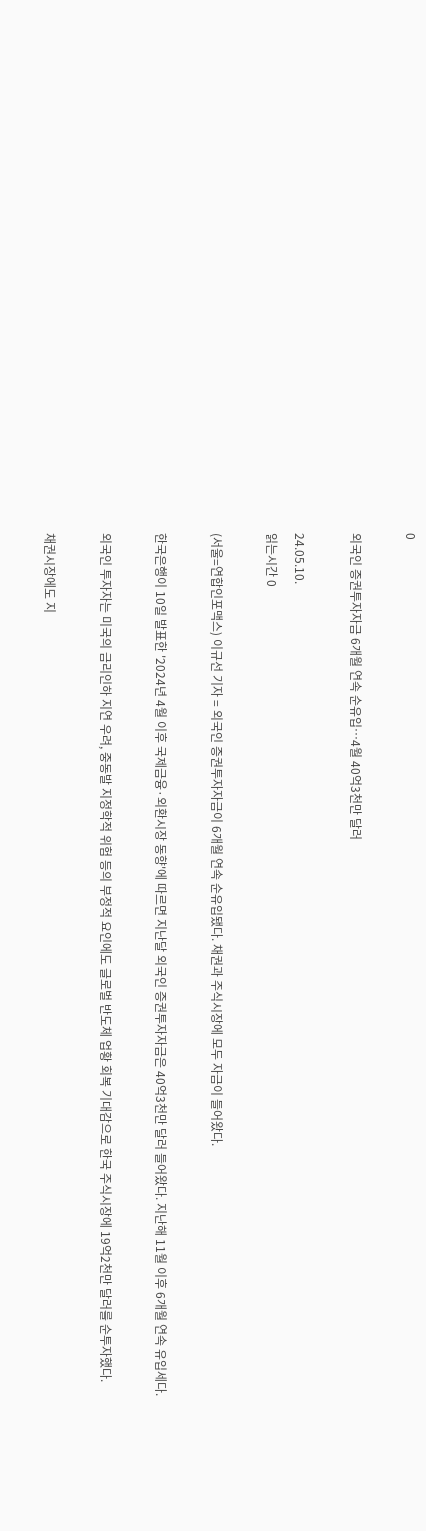0

외국인 증권투자자금 6개월 연속 순유입…4월 40억3천만 달러

24.05.10.
읽는시간 0

(서울=연합인포맥스) 이규선 기자 = 외국인 증권투자자금이 6개월 연속 순유입됐다. 채권과 주식시장에 모두 자금이 들어왔다.

한국은행이 10일 발표한 '2024년 4월 이후 국제금융·외환시장 동향'에 따르면 지난달 외국인 증권투자자금은 40억3천만 달러 들어왔다. 지난해 11월 이후 6개월 연속 유입세다.

외국인 투자자는 미국의 금리인하 지연 우려, 중동발 지정학적 위험 등의 부정적 요인에도 글로벌 반도체 업황 회복 기대감으로 한국 주식시장에 19억2천만 달러를 순투자했다.

채권시장에도 지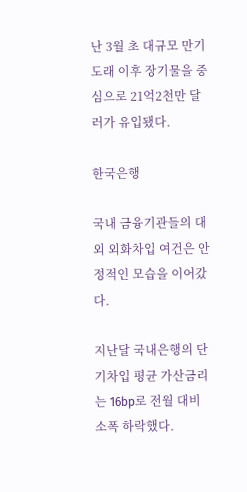난 3월 초 대규모 만기도래 이후 장기물을 중심으로 21억2천만 달러가 유입됐다.

한국은행

국내 금융기관들의 대외 외화차입 여건은 안정적인 모습을 이어갔다.

지난달 국내은행의 단기차입 평균 가산금리는 16bp로 전월 대비 소폭 하락했다.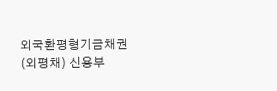외국환평형기금채권(외평채) 신용부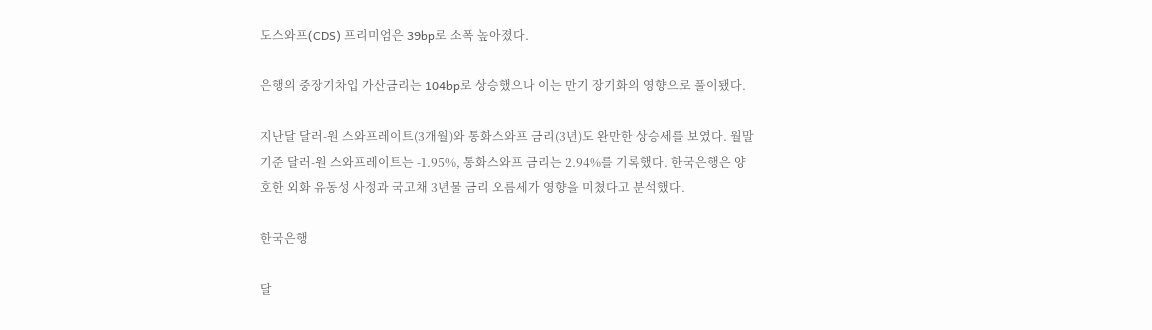도스와프(CDS) 프리미엄은 39bp로 소폭 높아졌다.

은행의 중장기차입 가산금리는 104bp로 상승했으나 이는 만기 장기화의 영향으로 풀이됐다.

지난달 달러-원 스와프레이트(3개월)와 통화스와프 금리(3년)도 완만한 상승세를 보였다. 월말 기준 달러-원 스와프레이트는 -1.95%, 통화스와프 금리는 2.94%를 기록했다. 한국은행은 양호한 외화 유동성 사정과 국고채 3년물 금리 오름세가 영향을 미쳤다고 분석했다.

한국은행

달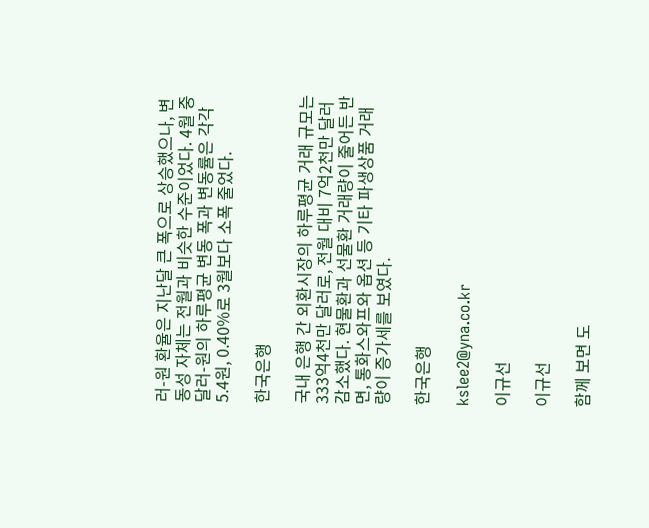러-원 환율은 지난달 큰 폭으로 상승했으나, 변동성 자체는 전월과 비슷한 수준이었다. 4월 중 달러-원의 하루평균 변동 폭과 변동률은 각각 5.4원, 0.40%로 3월보다 소폭 줄었다.

한국은행

국내 은행 간 외환시장의 하루평균 거래 규모는 333억4천만 달러로, 전월 대비 7억2천만 달러 감소했다. 현물환과 선물환 거래량이 줄어든 반면, 통화스와프와 옵션 등 기타 파생상품 거래량이 증가세를 보였다.

한국은행

kslee2@yna.co.kr

이규선

이규선

함께 보면 도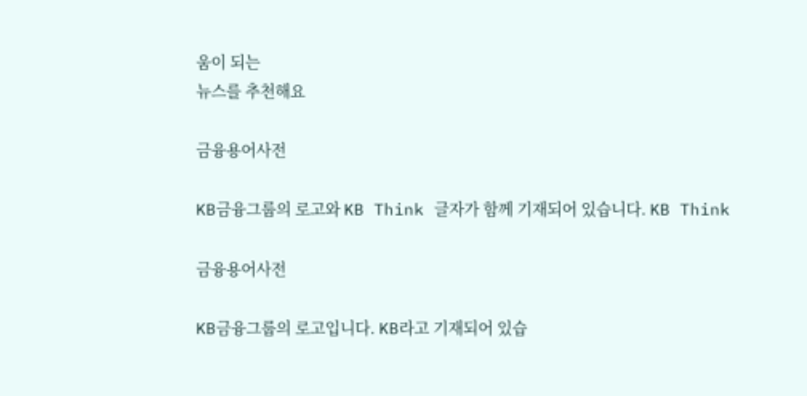움이 되는
뉴스를 추천해요

금융용어사전

KB금융그룹의 로고와 KB Think 글자가 함께 기재되어 있습니다. KB Think

금융용어사전

KB금융그룹의 로고입니다. KB라고 기재되어 있습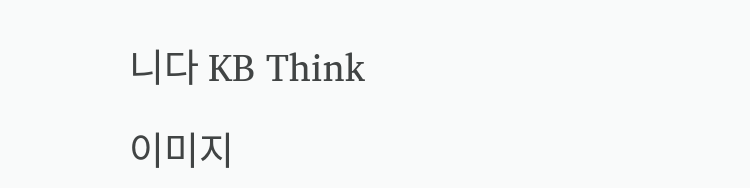니다 KB Think

이미지